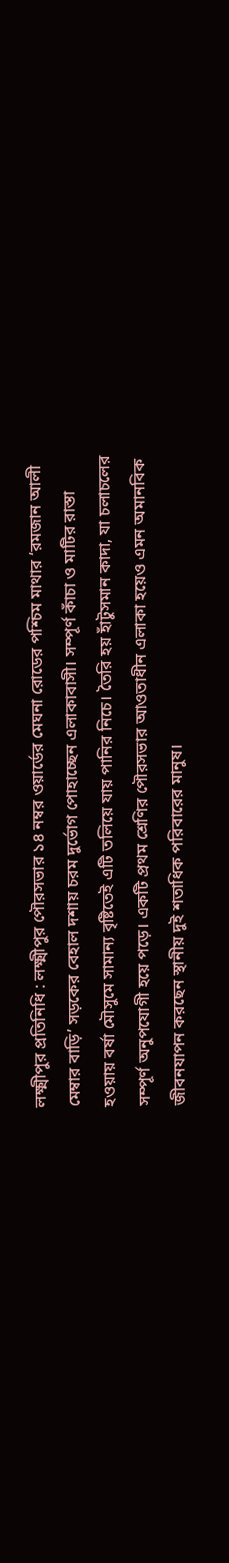লক্ষ্মীপুর প্রতিনিধি : লক্ষ্মীপুর পৌরসভার ১৪ নম্বর ওয়ার্ডের মেঘনা রোডের পশ্চিম মাথার ‘রমজান আলী মেম্বার বাড়ি’ সড়কের বেহাল দশায় চরম দুর্ভোগ পোহাচ্ছেন এলাকাবাসী। সম্পূর্ণ কাঁচা ও মাটির রাস্তা হওয়ায় বর্ষা মৌসুমে সামান্য বৃষ্টিতেই এটি তলিয়ে যায় পানির নিচে। তৈরি হয় হাঁটুসমান কাদা, যা চলাচলের সম্পূর্ণ অনুপযোগী হয়ে পড়ে। একটি প্রথম শ্রেণির পৌরসভার আওতাধীন এলাকা হয়েও এমন অমানবিক জীবনযাপন করছেন স্থানীয় দুই শতাধিক পরিবারের মানুষ।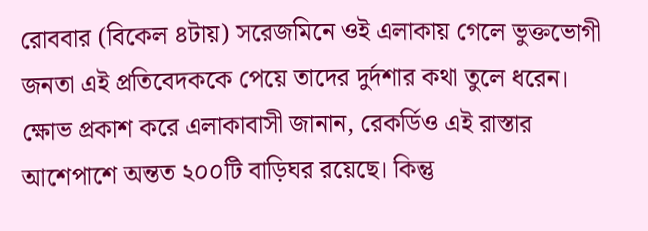রোববার (বিকেল ৪টায়) সরেজমিনে ওই এলাকায় গেলে ভুক্তভোগী জনতা এই প্রতিবেদককে পেয়ে তাদের দুর্দশার কথা তুলে ধরেন। ক্ষোভ প্রকাশ করে এলাকাবাসী জানান, রেকর্ডিও এই রাস্তার আশেপাশে অন্তত ২০০টি বাড়িঘর রয়েছে। কিন্তু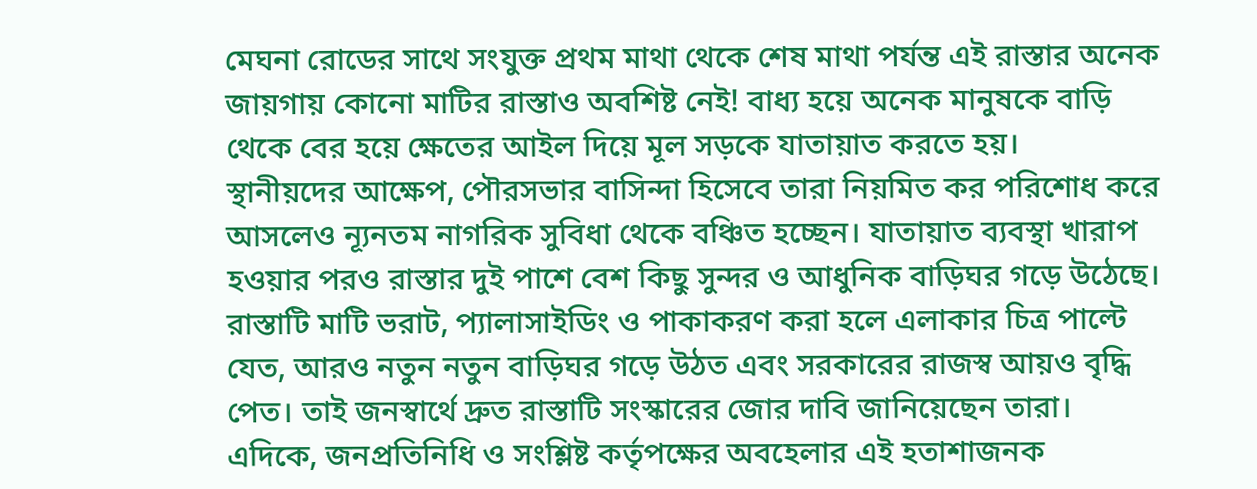মেঘনা রোডের সাথে সংযুক্ত প্রথম মাথা থেকে শেষ মাথা পর্যন্ত এই রাস্তার অনেক জায়গায় কোনো মাটির রাস্তাও অবশিষ্ট নেই! বাধ্য হয়ে অনেক মানুষকে বাড়ি থেকে বের হয়ে ক্ষেতের আইল দিয়ে মূল সড়কে যাতায়াত করতে হয়।
স্থানীয়দের আক্ষেপ, পৌরসভার বাসিন্দা হিসেবে তারা নিয়মিত কর পরিশোধ করে আসলেও ন্যূনতম নাগরিক সুবিধা থেকে বঞ্চিত হচ্ছেন। যাতায়াত ব্যবস্থা খারাপ হওয়ার পরও রাস্তার দুই পাশে বেশ কিছু সুন্দর ও আধুনিক বাড়িঘর গড়ে উঠেছে। রাস্তাটি মাটি ভরাট, প্যালাসাইডিং ও পাকাকরণ করা হলে এলাকার চিত্র পাল্টে যেত, আরও নতুন নতুন বাড়িঘর গড়ে উঠত এবং সরকারের রাজস্ব আয়ও বৃদ্ধি পেত। তাই জনস্বার্থে দ্রুত রাস্তাটি সংস্কারের জোর দাবি জানিয়েছেন তারা।
এদিকে, জনপ্রতিনিধি ও সংশ্লিষ্ট কর্তৃপক্ষের অবহেলার এই হতাশাজনক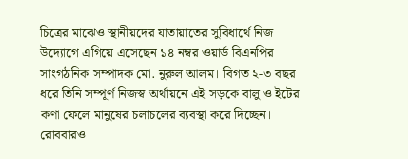চিত্রের মাঝেও স্থানীয়দের যাতায়াতের সুবিধার্থে নিজ উদ্যোগে এগিয়ে এসেছেন ১৪ নম্বর ওয়ার্ড বিএনপির সাংগঠনিক সম্পাদক মো. নুরুল আলম। বিগত ২-৩ বছর ধরে তিনি সম্পূর্ণ নিজস্ব অর্থায়নে এই সড়কে বালু ও ইটের কণা ফেলে মানুষের চলাচলের ব্যবস্থা করে দিচ্ছেন।
রোববারও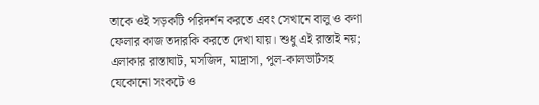তাকে ওই সড়কটি পরিদর্শন করতে এবং সেখানে বালু ও কণা ফেলার কাজ তদারকি করতে দেখা যায়। শুধু এই রাস্তাই নয়; এলাকার রাস্তাঘাট, মসজিদ, মাদ্রাসা, পুল-কালভার্টসহ যেকোনো সংকটে ও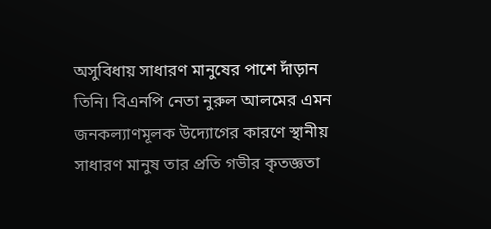অসুবিধায় সাধারণ মানুষের পাশে দাঁড়ান তিনি। বিএনপি নেতা নুরুল আলমের এমন জনকল্যাণমূলক উদ্যোগের কারণে স্থানীয় সাধারণ মানুষ তার প্রতি গভীর কৃতজ্ঞতা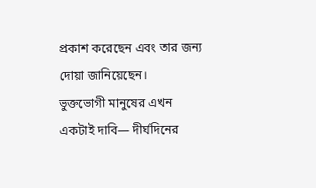প্রকাশ করেছেন এবং তার জন্য দোয়া জানিয়েছেন।
ভুক্তভোগী মানুষের এখন একটাই দাবি— দীর্ঘদিনের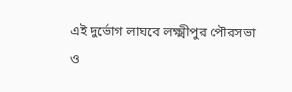এই দুর্ভোগ লাঘবে লক্ষ্মীপুর পৌরসভা ও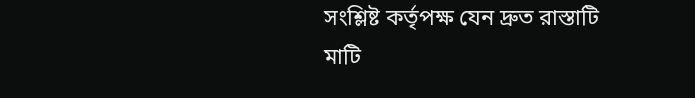সংশ্লিষ্ট কর্তৃপক্ষ যেন দ্রুত রাস্তাটি মাটি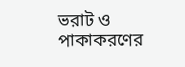ভরাট ও পাকাকরণের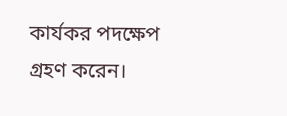কার্যকর পদক্ষেপ গ্রহণ করেন।